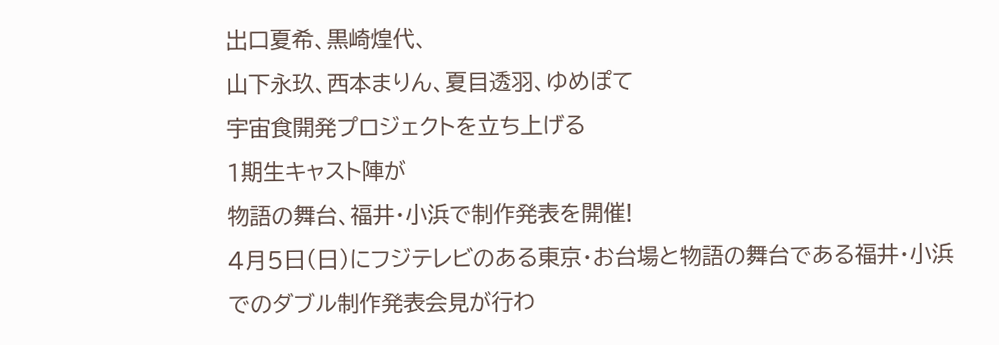出口夏希、黒崎煌代、
山下永玖、西本まりん、夏目透羽、ゆめぽて
宇宙食開発プロジェクトを立ち上げる
1期生キャスト陣が
物語の舞台、福井・小浜で制作発表を開催!
4月5日(日)にフジテレビのある東京・お台場と物語の舞台である福井・小浜でのダブル制作発表会見が行わ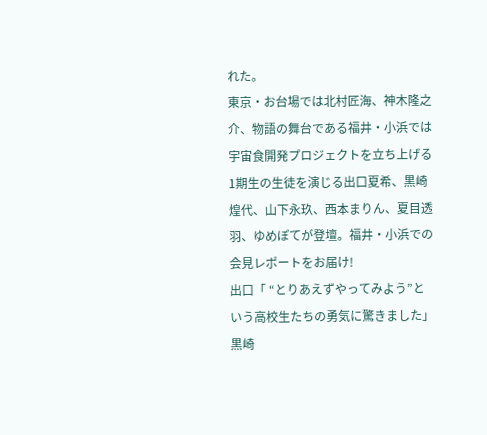れた。
東京・お台場では北村匠海、神木隆之介、物語の舞台である福井・小浜では宇宙食開発プロジェクトを立ち上げる1期生の生徒を演じる出口夏希、黒崎煌代、山下永玖、西本まりん、夏目透羽、ゆめぽてが登壇。福井・小浜での会見レポートをお届け!
出口「 “とりあえずやってみよう”という高校生たちの勇気に驚きました」
黒崎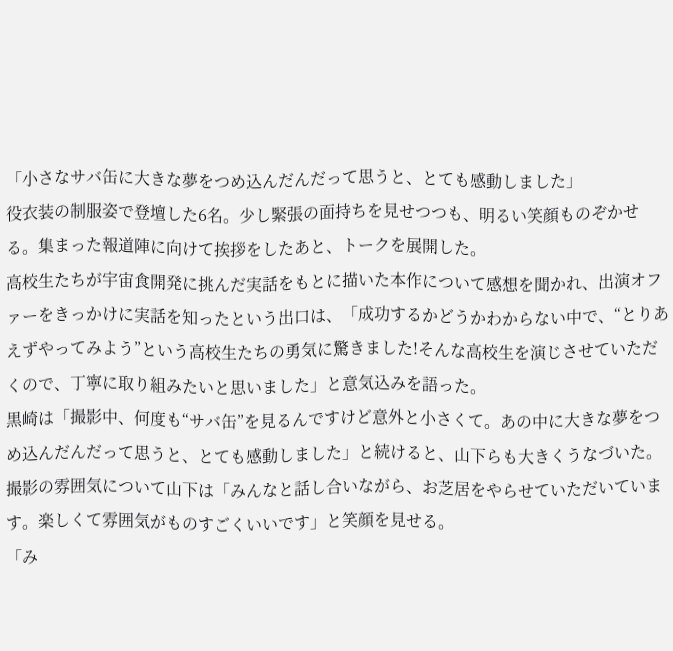「小さなサバ缶に大きな夢をつめ込んだんだって思うと、とても感動しました」
役衣装の制服姿で登壇した6名。少し緊張の面持ちを見せつつも、明るい笑顔ものぞかせる。集まった報道陣に向けて挨拶をしたあと、トークを展開した。
高校生たちが宇宙食開発に挑んだ実話をもとに描いた本作について感想を聞かれ、出演オファーをきっかけに実話を知ったという出口は、「成功するかどうかわからない中で、“とりあえずやってみよう”という高校生たちの勇気に驚きました!そんな高校生を演じさせていただくので、丁寧に取り組みたいと思いました」と意気込みを語った。
黒崎は「撮影中、何度も“サバ缶”を見るんですけど意外と小さくて。あの中に大きな夢をつめ込んだんだって思うと、とても感動しました」と続けると、山下らも大きくうなづいた。
撮影の雰囲気について山下は「みんなと話し合いながら、お芝居をやらせていただいています。楽しくて雰囲気がものすごくいいです」と笑顔を見せる。
「み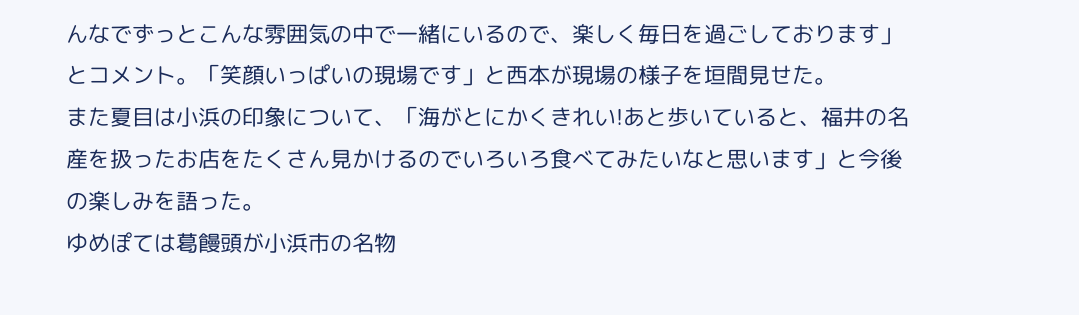んなでずっとこんな雰囲気の中で一緒にいるので、楽しく毎日を過ごしております」とコメント。「笑顔いっぱいの現場です」と西本が現場の様子を垣間見せた。
また夏目は小浜の印象について、「海がとにかくきれい!あと歩いていると、福井の名産を扱ったお店をたくさん見かけるのでいろいろ食べてみたいなと思います」と今後の楽しみを語った。
ゆめぽては葛饅頭が小浜市の名物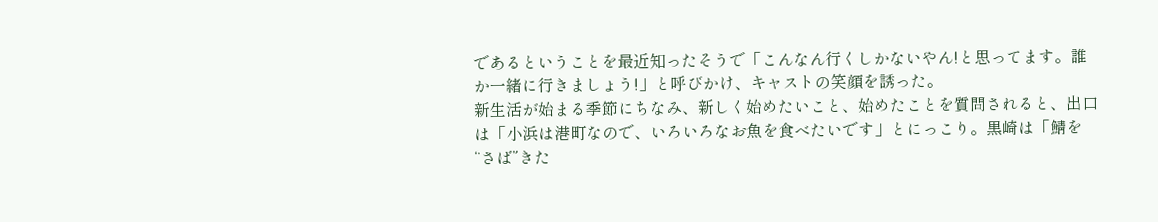であるということを最近知ったそうで「こんなん行くしかないやん!と思ってます。誰か一緒に行きましょう!」と呼びかけ、キャストの笑顔を誘った。
新生活が始まる季節にちなみ、新しく始めたいこと、始めたことを質問されると、出口は「小浜は港町なので、いろいろなお魚を食べたいです」とにっこり。黒崎は「鯖を“さば”きた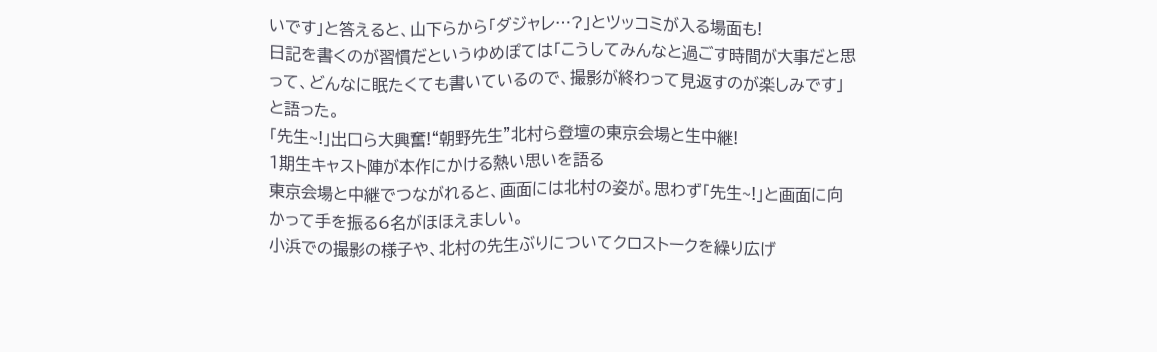いです」と答えると、山下らから「ダジャレ…?」とツッコミが入る場面も!
日記を書くのが習慣だというゆめぽては「こうしてみんなと過ごす時間が大事だと思って、どんなに眠たくても書いているので、撮影が終わって見返すのが楽しみです」と語った。
「先生~!」出口ら大興奮!“朝野先生”北村ら登壇の東京会場と生中継!
1期生キャスト陣が本作にかける熱い思いを語る
東京会場と中継でつながれると、画面には北村の姿が。思わず「先生~!」と画面に向かって手を振る6名がほほえましい。
小浜での撮影の様子や、北村の先生ぶりについてクロストークを繰り広げ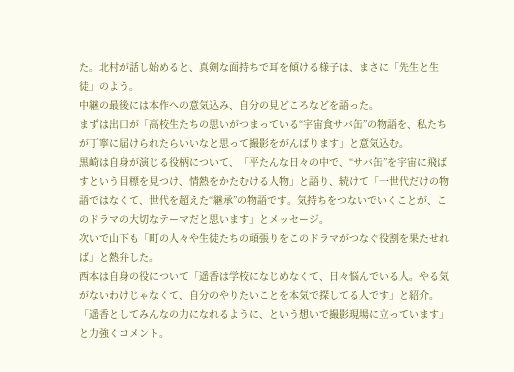た。北村が話し始めると、真剣な面持ちで耳を傾ける様子は、まさに「先生と生徒」のよう。
中継の最後には本作への意気込み、自分の見どころなどを語った。
まずは出口が「高校生たちの思いがつまっている“宇宙食サバ缶”の物語を、私たちが丁寧に届けられたらいいなと思って撮影をがんばります」と意気込む。
黒崎は自身が演じる役柄について、「平たんな日々の中で、“サバ缶”を宇宙に飛ばすという目標を見つけ、情熱をかたむける人物」と語り、続けて「一世代だけの物語ではなくて、世代を超えた“継承”の物語です。気持ちをつないでいくことが、このドラマの大切なテーマだと思います」とメッセージ。
次いで山下も「町の人々や生徒たちの頑張りをこのドラマがつなぐ役割を果たせれば」と熱弁した。
西本は自身の役について「遥香は学校になじめなくて、日々悩んでいる人。やる気がないわけじゃなくて、自分のやりたいことを本気で探してる人です」と紹介。「遥香としてみんなの力になれるように、という想いで撮影現場に立っています」と力強くコメント。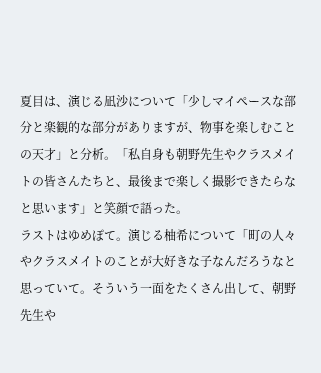夏目は、演じる凪沙について「少しマイペースな部分と楽観的な部分がありますが、物事を楽しむことの天才」と分析。「私自身も朝野先生やクラスメイトの皆さんたちと、最後まで楽しく撮影できたらなと思います」と笑顔で語った。
ラストはゆめぽて。演じる柚希について「町の人々やクラスメイトのことが大好きな子なんだろうなと思っていて。そういう一面をたくさん出して、朝野先生や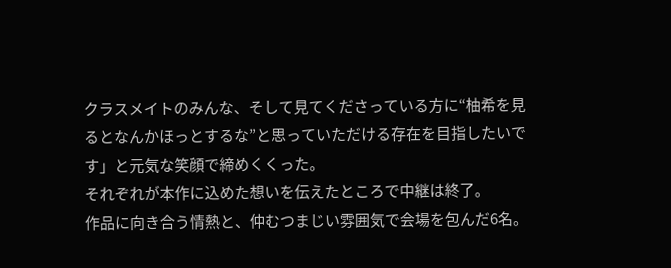クラスメイトのみんな、そして見てくださっている方に“柚希を見るとなんかほっとするな”と思っていただける存在を目指したいです」と元気な笑顔で締めくくった。
それぞれが本作に込めた想いを伝えたところで中継は終了。
作品に向き合う情熱と、仲むつまじい雰囲気で会場を包んだ6名。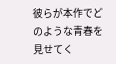彼らが本作でどのような青春を見せてく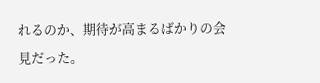れるのか、期待が高まるばかりの会見だった。